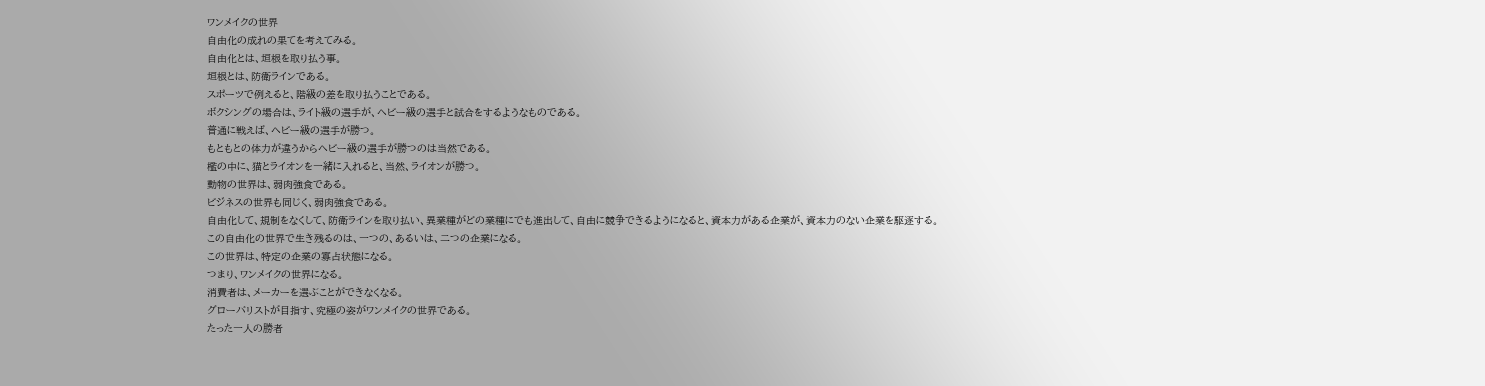ワンメイクの世界
自由化の成れの果てを考えてみる。
自由化とは、垣根を取り払う事。
垣根とは、防衛ラインである。
スポーツで例えると、階級の差を取り払うことである。
ボクシングの場合は、ライト級の選手が、ヘビー級の選手と試合をするようなものである。
普通に戦えば、ヘビー級の選手が勝つ。
もともとの体力が違うからヘビー級の選手が勝つのは当然である。
檻の中に、猫とライオンを一緒に入れると、当然、ライオンが勝つ。
動物の世界は、弱肉強食である。
ビジネスの世界も同じく、弱肉強食である。
自由化して、規制をなくして、防衛ラインを取り払い、異業種がどの業種にでも進出して、自由に競争できるようになると、資本力がある企業が、資本力のない企業を駆逐する。
この自由化の世界で生き残るのは、一つの、あるいは、二つの企業になる。
この世界は、特定の企業の寡占状態になる。
つまり、ワンメイクの世界になる。
消費者は、メーカーを選ぶことができなくなる。
グローバリストが目指す、究極の姿がワンメイクの世界である。
たった一人の勝者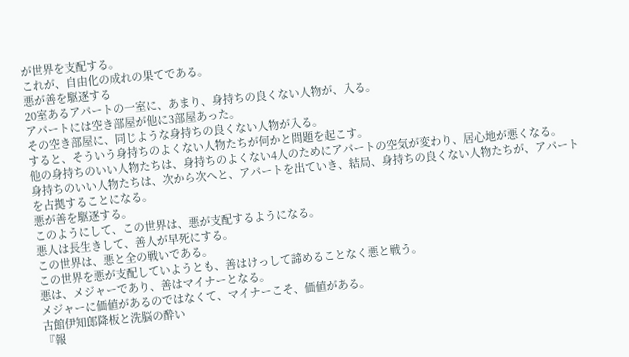が世界を支配する。
これが、自由化の成れの果てである。
悪が善を駆逐する
20室あるアパートの一室に、あまり、身持ちの良くない人物が、入る。
アパートには空き部屋が他に3部屋あった。
その空き部屋に、同じような身持ちの良くない人物が入る。
すると、そういう身持ちのよくない人物たちが何かと問題を起こす。
他の身持ちのいい人物たちは、身持ちのよくない4人のためにアパートの空気が変わり、居心地が悪くなる。
身持ちのいい人物たちは、次から次へと、アパートを出ていき、結局、身持ちの良くない人物たちが、アパートを占拠することになる。
悪が善を駆逐する。
このようにして、この世界は、悪が支配するようになる。
悪人は長生きして、善人が早死にする。
この世界は、悪と全の戦いである。
この世界を悪が支配していようとも、善はけっして諦めることなく悪と戦う。
悪は、メジャーであり、善はマイナーとなる。
メジャーに価値があるのではなくて、マイナーこそ、価値がある。
古館伊知郎降板と洗脳の酔い
『報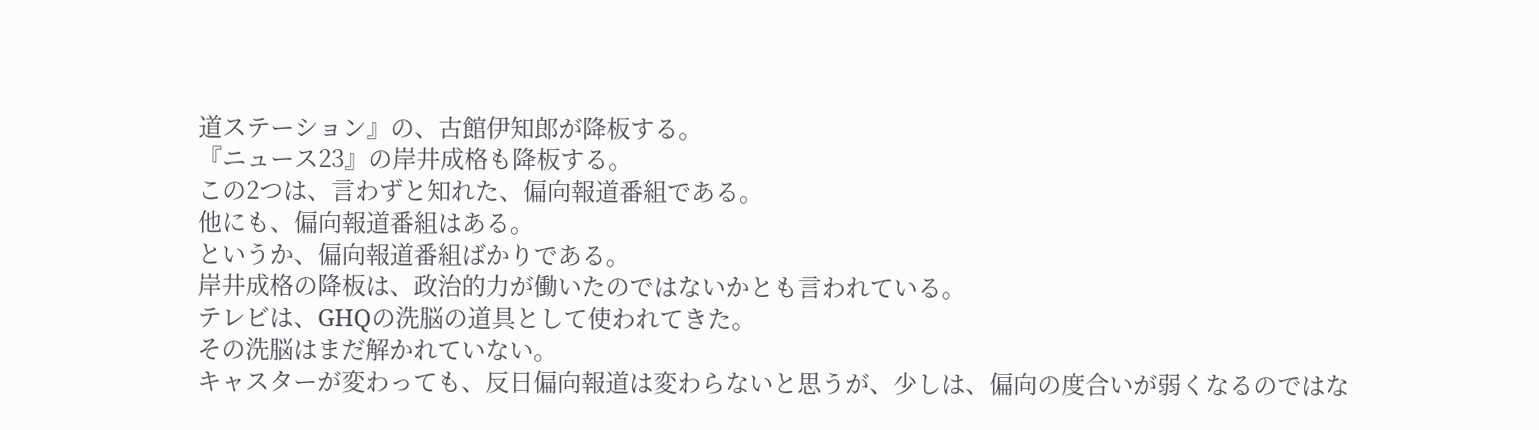道ステーション』の、古館伊知郎が降板する。
『ニュース23』の岸井成格も降板する。
この2つは、言わずと知れた、偏向報道番組である。
他にも、偏向報道番組はある。
というか、偏向報道番組ばかりである。
岸井成格の降板は、政治的力が働いたのではないかとも言われている。
テレビは、GHQの洗脳の道具として使われてきた。
その洗脳はまだ解かれていない。
キャスターが変わっても、反日偏向報道は変わらないと思うが、少しは、偏向の度合いが弱くなるのではな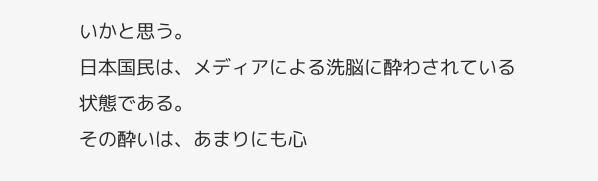いかと思う。
日本国民は、メディアによる洗脳に酔わされている状態である。
その酔いは、あまりにも心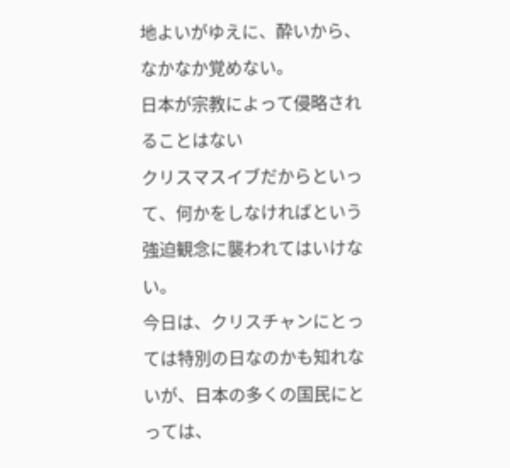地よいがゆえに、酔いから、なかなか覚めない。
日本が宗教によって侵略されることはない
クリスマスイブだからといって、何かをしなければという強迫観念に襲われてはいけない。
今日は、クリスチャンにとっては特別の日なのかも知れないが、日本の多くの国民にとっては、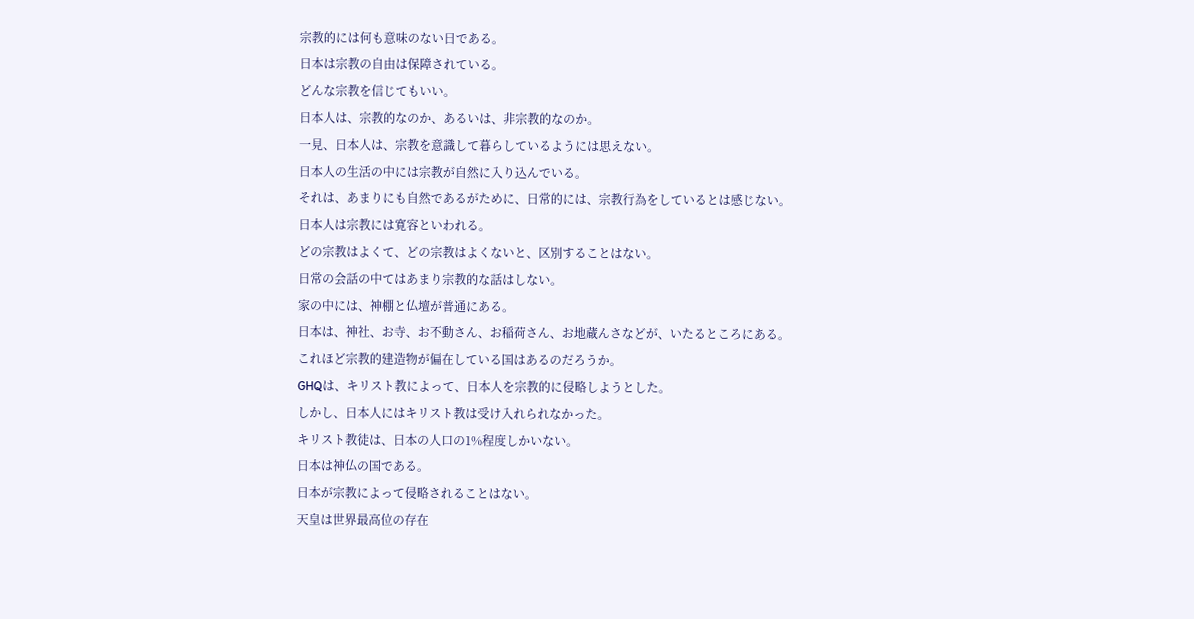宗教的には何も意味のない日である。
日本は宗教の自由は保障されている。
どんな宗教を信じてもいい。
日本人は、宗教的なのか、あるいは、非宗教的なのか。
一見、日本人は、宗教を意識して暮らしているようには思えない。
日本人の生活の中には宗教が自然に入り込んでいる。
それは、あまりにも自然であるがために、日常的には、宗教行為をしているとは感じない。
日本人は宗教には寛容といわれる。
どの宗教はよくて、どの宗教はよくないと、区別することはない。
日常の会話の中てはあまり宗教的な話はしない。
家の中には、神棚と仏壇が普通にある。
日本は、神社、お寺、お不動さん、お稲荷さん、お地蔵んさなどが、いたるところにある。
これほど宗教的建造物が偏在している国はあるのだろうか。
GHQは、キリスト教によって、日本人を宗教的に侵略しようとした。
しかし、日本人にはキリスト教は受け入れられなかった。
キリスト教徒は、日本の人口の1%程度しかいない。
日本は神仏の国である。
日本が宗教によって侵略されることはない。
天皇は世界最高位の存在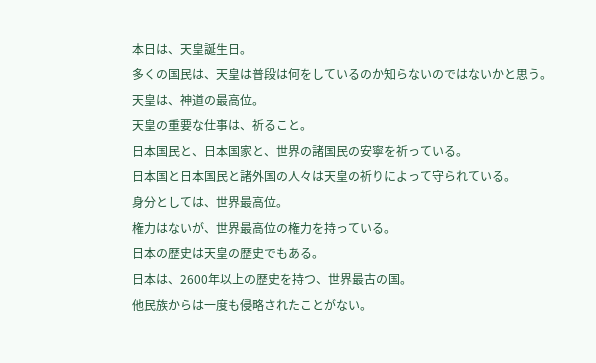本日は、天皇誕生日。
多くの国民は、天皇は普段は何をしているのか知らないのではないかと思う。
天皇は、神道の最高位。
天皇の重要な仕事は、祈ること。
日本国民と、日本国家と、世界の諸国民の安寧を祈っている。
日本国と日本国民と諸外国の人々は天皇の祈りによって守られている。
身分としては、世界最高位。
権力はないが、世界最高位の権力を持っている。
日本の歴史は天皇の歴史でもある。
日本は、2600年以上の歴史を持つ、世界最古の国。
他民族からは一度も侵略されたことがない。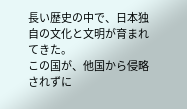長い歴史の中で、日本独自の文化と文明が育まれてきた。
この国が、他国から侵略されずに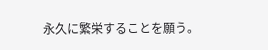永久に繁栄することを願う。